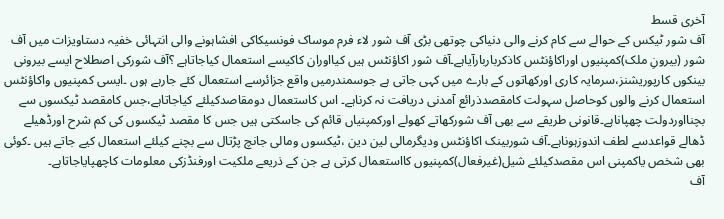آخری قسط
آف شور ٹیکس کے حوالے سے کام کرنے والی دنیاکی چوتھی بڑی آف شور لاء فرم موساک فونسیکاکی افشاہونے والی انتہائی خفیہ دستاویزات میں آف شور (بیرونِ ملک)کمپنیوں اوراکاؤنٹس کاذکرباربارآیاہے۔آف شور اکاؤنٹس ہیں کیااوران کاکیسے استعمال کیاجاتاہے ؟آف شورکی اصطلاح ایسے بیرونی بینکوں کارپوریشنز،سرمایہ کاری اورکھاتوں کے بارے میں کہی جاتی ہے جوسمندرمیں واقع جزائرسے استعمال کئے جارہے ہوں ۔ایسی کمپنیوں واکاؤنٹس استعمال کرنے والوں کوحاصل سہولت کامقصدذرائع آمدنی دریافت نہ کرناہے۔ اس کاستعمال دومقاصدکیلئے کیاجاتاہے،جس کامقصد ٹیکسوں سے بچنااوردولت چھپاناہے۔قانونی طریقے سے بھی آف شورکھاتے کھولے اورکمپنیاں قائم کی جاسکتی ہیں جس کا مقصد ٹیکسوں کی کم شرح اورڈھیلے ڈھالے قواعدسے لطف اندوزہوناہے۔آف شوربینک اکاؤنٹس ودیگرمالی لین دین ،ٹیکسوں ومالی جانچ پڑتال سے بچنے کیلئے استعمال کیے جاتے ہیں ۔کوئی بھی شخص یاکمپنی اس مقصدکیلئے شیل(غیرفعال)کمپنیوں کااستعمال کرتی ہے جن کے ذریعے ملکیت اورفنڈزکی معلومات کاچھپایاجاتاہے۔
آف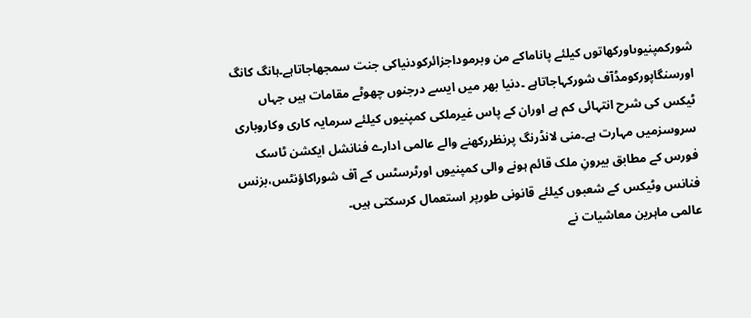شورکمپنیوںاورکھاتوں کیلئے پاناماکے من وبرموداجزائرکودنیاکی جنت سمجھاجاتاہے۔ہانگ کانگ اورسنگاپورکومڈآف شورکہاجاتاہے ۔دنیا بھر میں ایسے درجنوں چھوٹے مقامات ہیں جہاں ٹیکس کی شرح انتہائی کم ہے اوران کے پاس غیرملکی کمپنیوں کیلئے سرمایہ کاری وکاروباری سروسزمیں مہارت ہے۔منی لانڈرنگ پرنظررکھنے والے عالمی ادارے فنانشل ایکشن ٹاسک فورس کے مطابق بیرونِ ملک قائم ہونے والی کمپنیوں اورٹرسٹس کے آف شوراکاؤنٹس،بزنس فنانس وٹیکس کے شعبوں کیلئے قانونی طورپر استعمال کرسکتی ہیں۔
عالمی ماہرین معاشیات نے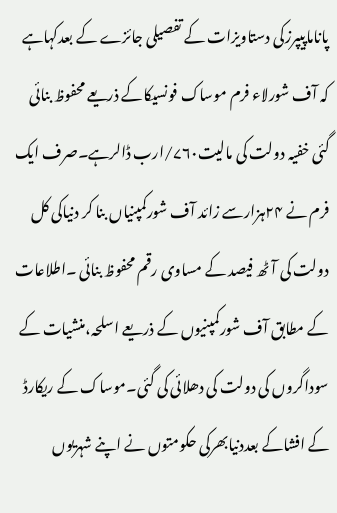پاناماپیپرزکی دستاویزات کے تفصیلی جائزے کے بعدکہاہے کہ آف شورلاء فرم موساک فونسیکاکے ذریعے محفوظ بنائی گئی خفیہ دولت کی مالیت۷۶۰/ارب ڈالرہے۔صرف ایک فرم نے ۲۴ہزارسے زائد آف شورکمپنیاں بنا کر دنیاکی کل دولت کی آٹھ فیصد کے مساوی رقم محفوظ بنائی ۔اطلاعات کے مطابق آف شورکمپنیوں کے ذریعے اسلحہ،منشیات کے سوداگروں کی دولت کی دھلائی کی گئی۔موساک کے ریکارڈ کے افشاکے بعددنیابھرکی حکومتوں نے اپنے شہریوں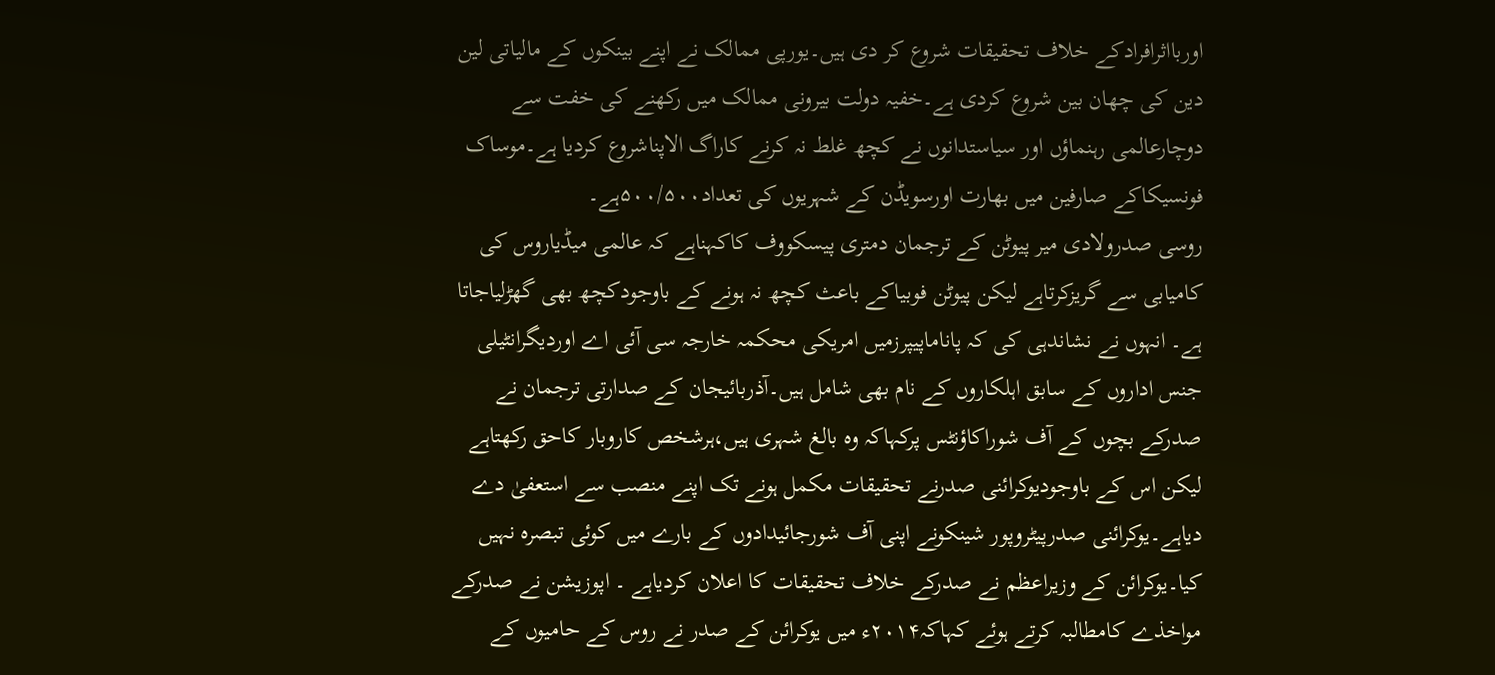اوربااثرافرادکے خلاف تحقیقات شروع کر دی ہیں۔یورپی ممالک نے اپنے بینکوں کے مالیاتی لین دین کی چھان بین شروع کردی ہے۔خفیہ دولت بیرونی ممالک میں رکھنے کی خفت سے دوچارعالمی رہنماؤں اور سیاستدانوں نے کچھ غلط نہ کرنے کاراگ الاپناشروع کردیا ہے۔موساک فونسیکاکے صارفین میں بھارت اورسویڈن کے شہریوں کی تعداد۵۰۰/۵۰۰ہے۔
روسی صدرولادی میر پیوٹن کے ترجمان دمتری پیسکووف کاکہناہے کہ عالمی میڈیاروس کی کامیابی سے گریزکرتاہے لیکن پیوٹن فوبیاکے باعث کچھ نہ ہونے کے باوجودکچھ بھی گھڑلیاجاتا ہے۔ انہوں نے نشاندہی کی کہ پاناماپیپرزمیں امریکی محکمہ خارجہ سی آئی اے اوردیگرانٹیلی جنس اداروں کے سابق اہلکاروں کے نام بھی شامل ہیں۔آذربائیجان کے صدارتی ترجمان نے صدرکے بچوں کے آف شوراکاؤنٹس پرکہاکہ وہ بالغ شہری ہیں،ہرشخص کاروبار کاحق رکھتاہے لیکن اس کے باوجودیوکرائنی صدرنے تحقیقات مکمل ہونے تک اپنے منصب سے استعفیٰ دے دیاہے۔یوکرائنی صدرپیٹروپور شینکونے اپنی آف شورجائیدادوں کے بارے میں کوئی تبصرہ نہیں کیا۔یوکرائن کے وزیراعظم نے صدرکے خلاف تحقیقات کا اعلان کردیاہے ۔ اپوزیشن نے صدرکے مواخذے کامطالبہ کرتے ہوئے کہاکہ۲۰۱۴ء میں یوکرائن کے صدر نے روس کے حامیوں کے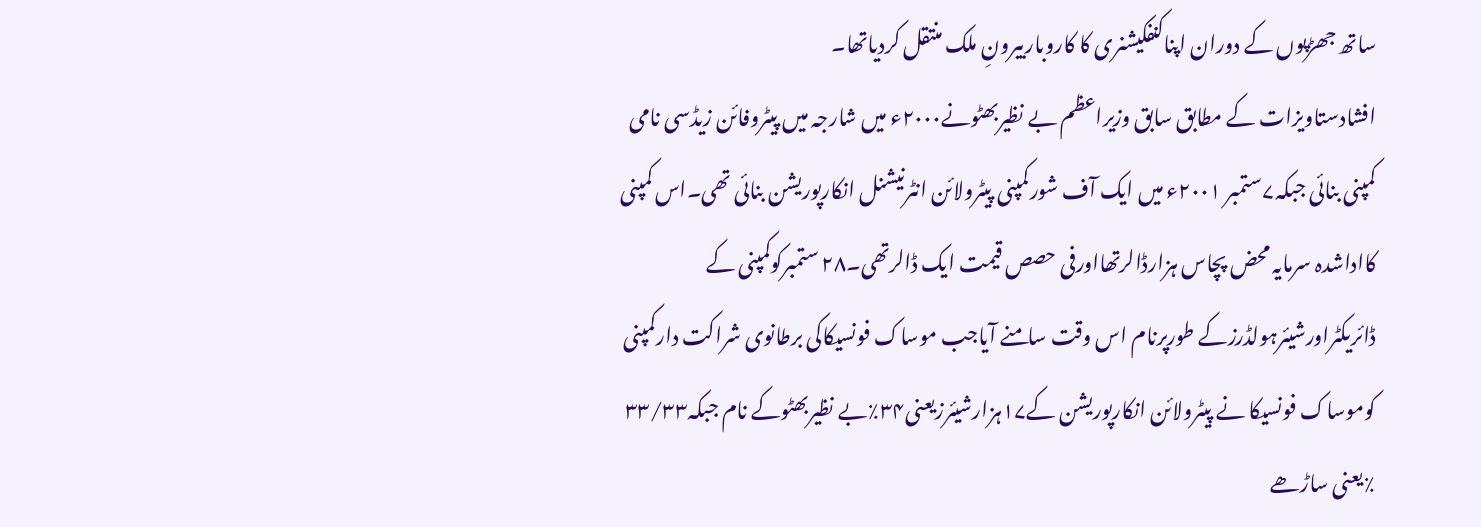ساتھ جھڑپوں کے دوران اپناکنفکیشنری کا کاروباربیرونِ ملک منتقل کردیاتھا۔
افشادستاویزات کے مطابق سابق وزیراعظم بے نظیربھٹونے۲۰۰۰ء میں شارجہ میں پیٹروفائن زیڈسی نامی کمپنی بنائی جبکہ۷ستمبر ۲۰۰۱ء میں ایک آف شورکمپنی پیٹرولائن انٹرنیشنل انکارپوریشن بنائی تھی۔اس کمپنی کااداشدہ سرمایہ محض پچاس ہزارڈالرتھااورفی حصص قیمت ایک ڈالرتھی۔۲۸ ستمبرکوکمپنی کے ڈائریکٹراورشیئرہولڈرزکے طورپرنام اس وقت سامنے آیاجب موساک فونسیکاکی برطانوی شراکت دارکمپنی کوموساک فونسیکا نے پیٹرولائن انکارپوریشن کے۱۷ہزارشیئرزیعنی۳۴٪بے نظیربھٹوکے نام جبکہ۳۳/۳۳ ٪یعنی ساڑھے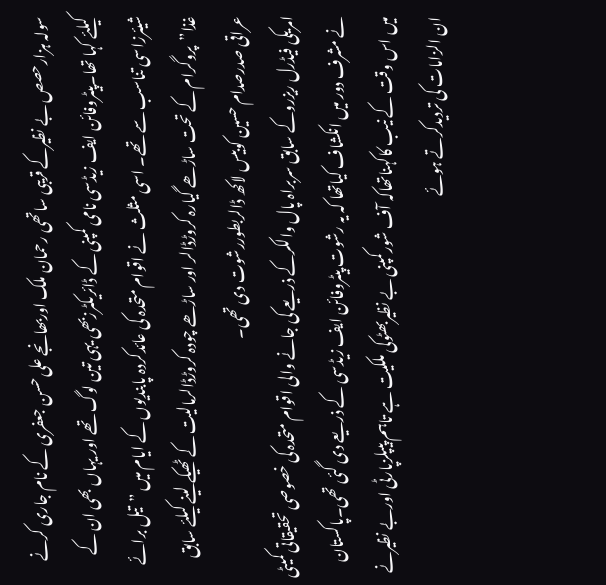سولہ ہزارحصص بے نظیرکے قریبی ساتھی رحمان ملک اوربھانجے علی حسن جعفری کے نام جاری کرنے کیلئے کہا تھا۔پیٹروفائن ایف زیڈسی نامی کمپنی کے ڈائریکٹرزبھی یہی تین لوگ تھے اور یہاں بھی ان کے شیئرزاسی تناسب سے تھے۔ اسی مثلث نے اقوام متحدہ کی عائدکردہ پابندیوں کے ایام میں ”تیل برائے غذا”پروگرام کے تحت ساڑھے گیارہ کروڑڈالر اور ساڑھے چودہ کروڑڈالرمالیت کے ٹھیکے لینے کیلئے سابق عراقی صدرصدام حسین کوبیس لاکھ ڈالربطوررشوت دی تھی۔
امریکی فیڈرل ریزروکے سابق سربراہ پال والکرکے ذریعے کی جانے والی اقوام متحدہ کی خصوصی تحقیقاتی کمیٹی نے مشرف دور میں انکشاف کیاتھا کہ یہ رشوت پیٹروفائن ایف زیڈسی کے ذریعے دی گئی تھی۔پاکستان میں اس وقت کے نیب کاکہناتھاکہ آف شورکمپنی بے نظیربھٹوکی ملکیت ہے تاہم پیپلزپارٹی اوربے نظیرنے ان الزامات کی تردیدکرتے ہوئے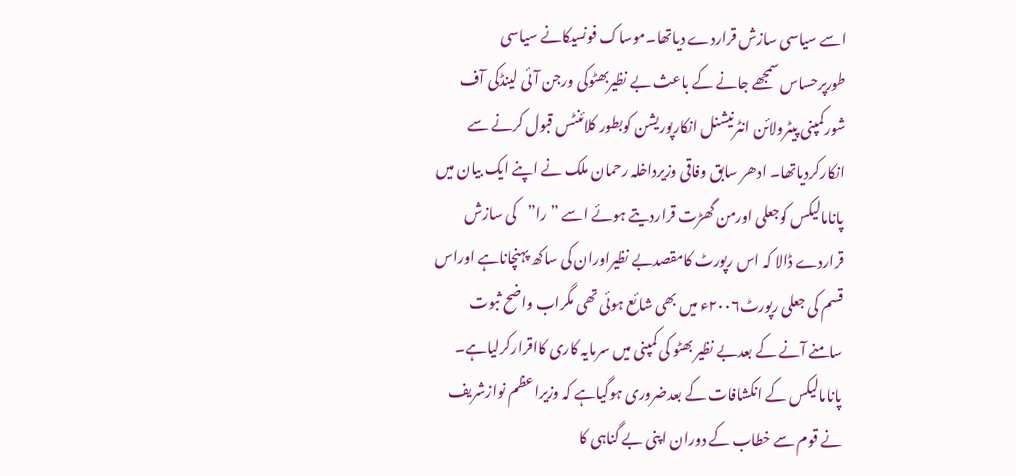اسے سیاسی سازش قراردے دیاتھا۔موساک فونسیکانے سیاسی طورپرحساس سمجھے جانے کے باعث بے نظیربھٹوکی ورجن آئی لینڈکی آف شورکمپنی پیٹرولائن انٹرنیشنل انکارپوریشن کوبطور کلائنٹس قبول کرنے سے انکارکردیاتھا۔ ادھر سابق وفاقی وزیرداخلہ رحمان ملک نے اپنے ایک بیان میں پانامالیکس کوجعلی اورمن گھڑت قراردیتے ہوئے اسے ”را”کی سازش قراردے ڈالا کہ اس رپورٹ کامقصدبے نظیراوران کی ساکھ پہنچاناہے اوراس قسم کی جعلی رپورٹ۲۰۰۶ء میں بھی شائع ہوئی تھی مگراب واضح ثبوت سامنے آنے کے بعدبے نظیر بھٹو کی کمپنی میں سرمایہ کاری کااقرارکرلیاہے۔
پانامالیکس کے انکشافات کے بعدضروری ہوگیاہے کہ وزیراعظم نوازشریف نے قوم سے خطاب کے دوران اپنی بے گناہی کا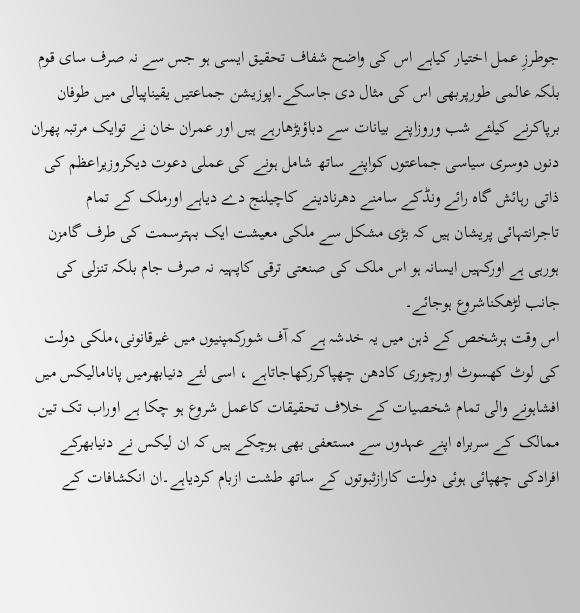جوطرزِ عمل اختیار کیاہے اس کی واضح شفاف تحقیق ایسی ہو جس سے نہ صرف سای قوم بلکہ عالمی طورپربھی اس کی مثال دی جاسکے۔اپوزیشن جماعتیں یقیناپیالی میں طوفان برپاکرنے کیلئے شب وروزاپنے بیانات سے دباؤبڑھارہے ہیں اور عمران خان نے توایک مرتبہ پھران دنوں دوسری سیاسی جماعتوں کواپنے ساتھ شامل ہونے کی عملی دعوت دیکروزیراعظم کی ذاتی رہائش گاہ رائے ونڈکے سامنے دھرنادینے کاچیلنج دے دیاہے اورملک کے تمام تاجرانتہائی پریشان ہیں کہ بڑی مشکل سے ملکی معیشت ایک بہترسمت کی طرف گامزن ہورہی ہے اورکہیں ایسانہ ہو اس ملک کی صنعتی ترقی کاپہیہ نہ صرف جام بلکہ تنزلی کی جانب لڑھکناشروع ہوجائے۔
اس وقت ہرشخص کے ذہن میں یہ خدشہ ہے کہ آف شورکمپنیوں میں غیرقانونی،ملکی دولت کی لوٹ کھسوٹ اورچوری کادھن چھپاکررکھاجاتاہے ، اسی لئے دنیابھرمیں پانامالیکس میں افشاہونے والی تمام شخصیات کے خلاف تحقیقات کاعمل شروع ہو چکا ہے اوراب تک تین ممالک کے سربراہ اپنے عہدوں سے مستعفی بھی ہوچکے ہیں کہ ان لیکس نے دنیابھرکے افرادکی چھپائی ہوئی دولت کارازثبوتوں کے ساتھ طشت ازبام کردیاہے۔ان انکشافات کے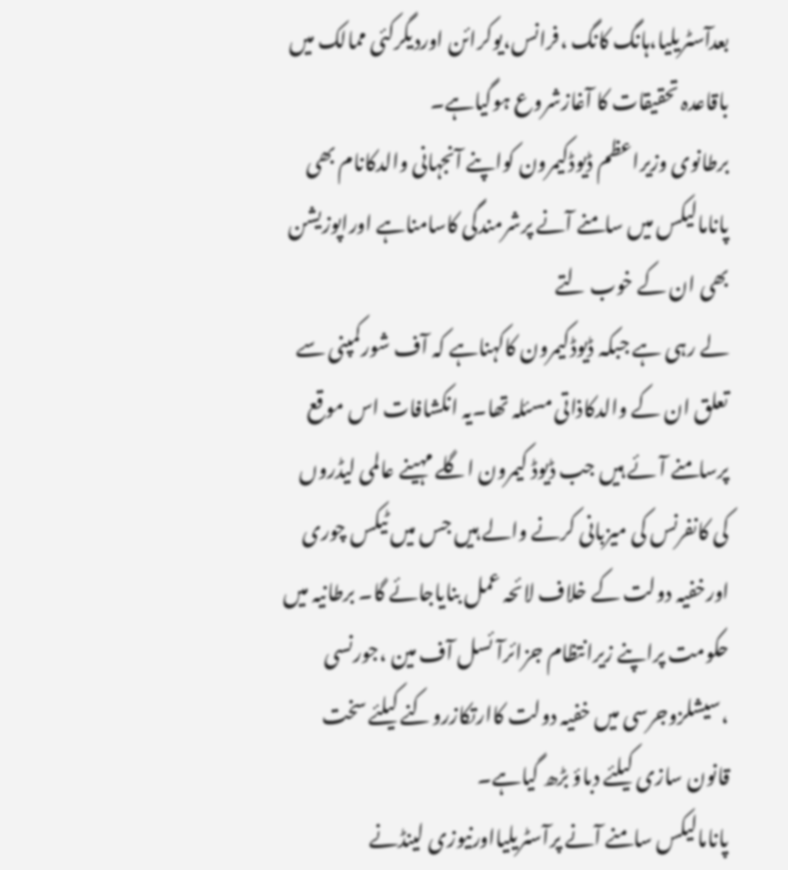بعدآسٹریلیا،ہانگ کانگ ،فرانس،یوکرائن اوردیگرکئی ممالک میں باقاعدہ تحقیقات کا آغازشروع ہوگیاہے۔
برطانوی وزیراعظم ڈیوڈکیمرون کواپنے آنجہانی والدکانام بھی پانامالیکس میں سامنے آنے پرشرمندگی کاسامناہے اوراپوزیشن بھی ان کے خوب لتے
لے رہی ہے جبکہ ڈیوڈکیمرون کاکہناہے کہ آف شورکمپنی سے تعلق ان کے والدکاذاتی مسئلہ تھا۔یہ انکشافات اس موقع پرسامنے آئے ہیں جب ڈیوڈ کیمرون اگلے مہینے عالمی لیڈروں کی کانفرنس کی میزبانی کرنے والے ہیں جس میں ٹیکس چوری اورخفیہ دولت کے خلاف لائحہ عمل بنایاجائے گا۔ برطانیہ میں حکومت پراپنے زیرانتظام جزائرآئسل آف مین ،جورنسی ،سیشلزوجرسی میں خفیہ دولت کاارتکازروکنے کیلئے سخت قانون سازی کیلئے دباؤ بڑھ گیاہے۔
پانامالیکس سامنے آنے پرآسٹریلیااورنیوزی لینڈنے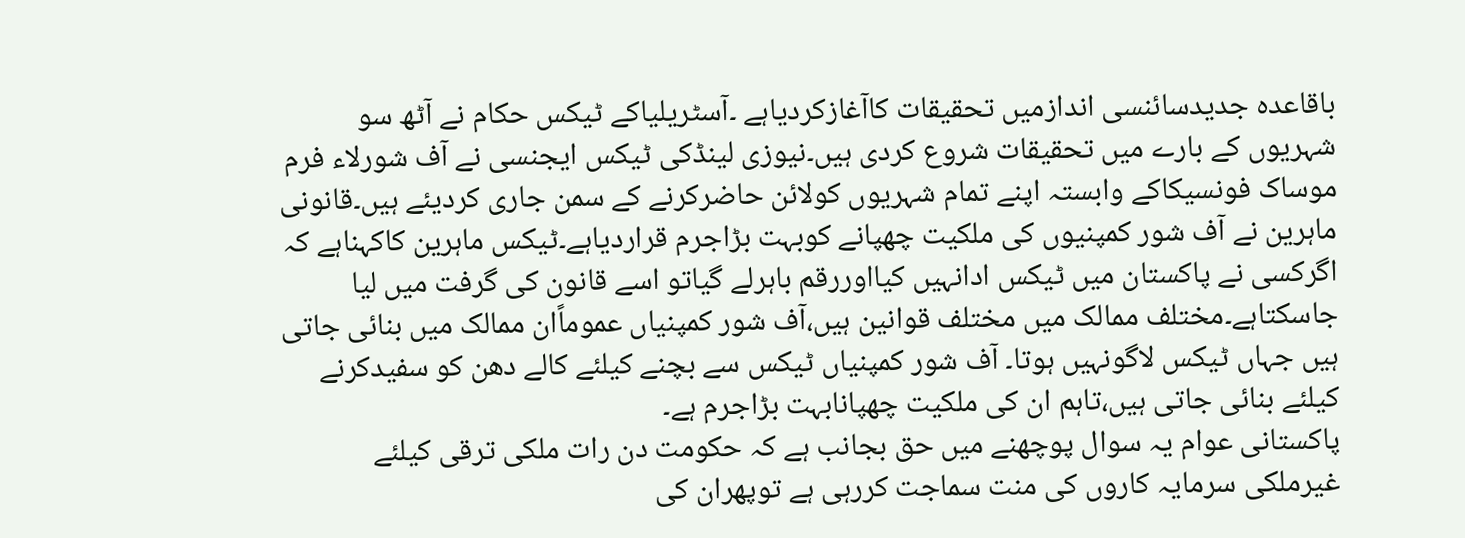باقاعدہ جدیدسائنسی اندازمیں تحقیقات کاآغازکردیاہے ۔آسٹریلیاکے ٹیکس حکام نے آٹھ سو شہریوں کے بارے میں تحقیقات شروع کردی ہیں۔نیوزی لینڈکی ٹیکس ایجنسی نے آف شورلاء فرم موساک فونسیکاکے وابستہ اپنے تمام شہریوں کولائن حاضرکرنے کے سمن جاری کردیئے ہیں۔قانونی ماہرین نے آف شور کمپنیوں کی ملکیت چھپانے کوبہت بڑاجرم قراردیاہے۔ٹیکس ماہرین کاکہناہے کہ اگرکسی نے پاکستان میں ٹیکس ادانہیں کیااوررقم باہرلے گیاتو اسے قانون کی گرفت میں لیا جاسکتاہے۔مختلف ممالک میں مختلف قوانین ہیں،آف شور کمپنیاں عموماًان ممالک میں بنائی جاتی ہیں جہاں ٹیکس لاگونہیں ہوتا۔ آف شور کمپنیاں ٹیکس سے بچنے کیلئے کالے دھن کو سفیدکرنے کیلئے بنائی جاتی ہیں،تاہم ان کی ملکیت چھپانابہت بڑاجرم ہے۔
پاکستانی عوام یہ سوال پوچھنے میں حق بجانب ہے کہ حکومت دن رات ملکی ترقی کیلئے غیرملکی سرمایہ کاروں کی منت سماجت کررہی ہے توپھران کی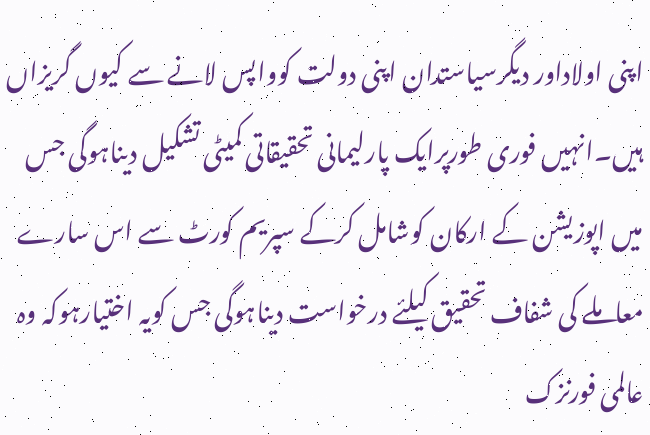اپنی اولاداور دیگرسیاستدان اپنی دولت کوواپس لانے سے کیوں گریزاں ہیں۔انہیں فوری طورپرایک پارلیمانی تحقیقاتی کمیٹی تشکیل دیناہوگی جس میں اپوزیشن کے ارکان کوشامل کرکے سپریم کورٹ سے اس سارے معاملے کی شفاف تحقیق کیلئے درخواست دیناہوگی جس کویہ اختیارہوکہ وہ عالمی فورنزک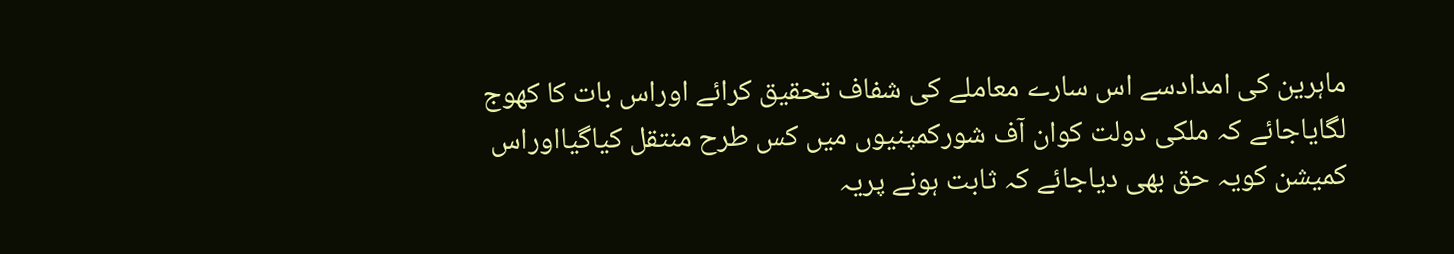ماہرین کی امدادسے اس سارے معاملے کی شفاف تحقیق کرائے اوراس بات کا کھوج لگایاجائے کہ ملکی دولت کوان آف شورکمپنیوں میں کس طرح منتقل کیاگیااوراس کمیشن کویہ حق بھی دیاجائے کہ ثابت ہونے پریہ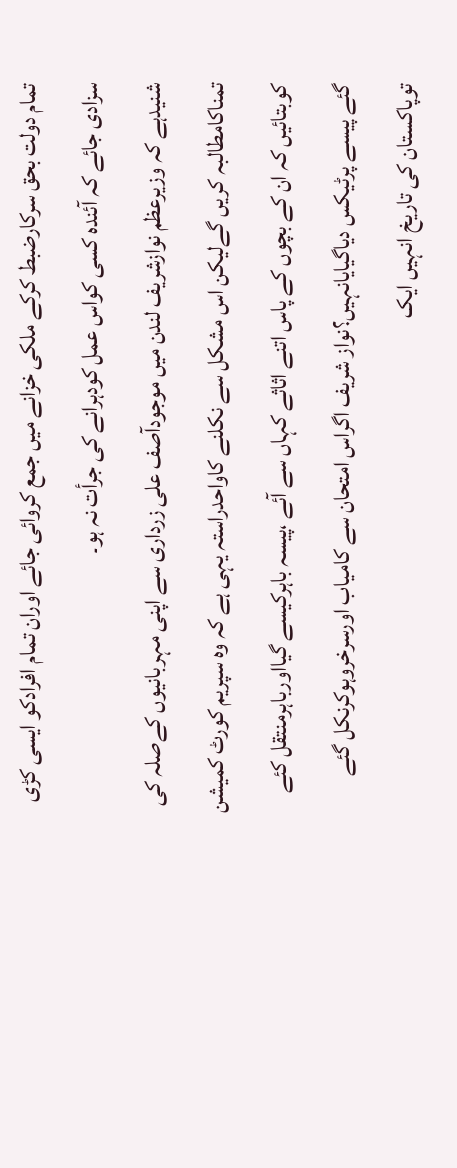تمام دولت بحق سرکارضبط کرکے ملکی خزانے میں جمع کروائی جائے اوران تمام افرادکو ایسی کڑی سزادی جائے کہ آئندہ کسی کواس عمل کودہرانے کی جرأت نہ ہو۔
شنیدہے کہ وزیرعظم نوازشریف لندن میں موجودآصف علی زرداری سے اپنی مہربانیوں کےصلہ کی تمناکامطالبہ کریں گےلیکن اس مشکل سے نکلنے کاواحدراستہ یہی ہے کہ وہ سپریم کورٹ کمیشن کوبتائیں کہ ان کے بچوں کے پاس اتنے اثاثے کہاں سے آئے ،پیسہ باہرکیسے گیااورباہرمنتقل کئے گئے پیسے پرٹیکس دیاگیایانہیں؟نواز شریف اگراس امتحان سے کامیاب اورسرخروہوکرنکل گئے توپاکستان کی تاریخ انہیں ایک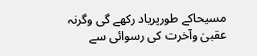مسیحاکے طورپریاد رکھے گی وگرنہ عقبیٰ وآخرت کی رسوائی سے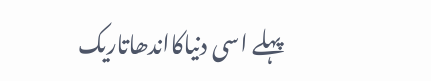پہلے اسی دنیاکااندھاتاریک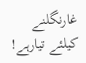غارنگلنے کیلئے تیارہے!